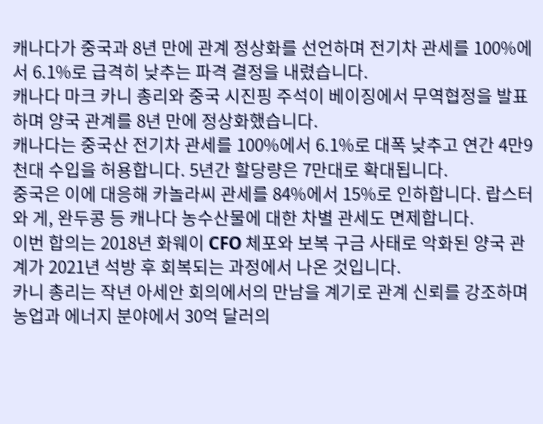캐나다가 중국과 8년 만에 관계 정상화를 선언하며 전기차 관세를 100%에서 6.1%로 급격히 낮추는 파격 결정을 내렸습니다.
캐나다 마크 카니 총리와 중국 시진핑 주석이 베이징에서 무역협정을 발표하며 양국 관계를 8년 만에 정상화했습니다.
캐나다는 중국산 전기차 관세를 100%에서 6.1%로 대폭 낮추고 연간 4만9천대 수입을 허용합니다. 5년간 할당량은 7만대로 확대됩니다.
중국은 이에 대응해 카놀라씨 관세를 84%에서 15%로 인하합니다. 랍스터와 게, 완두콩 등 캐나다 농수산물에 대한 차별 관세도 면제합니다.
이번 합의는 2018년 화웨이 CFO 체포와 보복 구금 사태로 악화된 양국 관계가 2021년 석방 후 회복되는 과정에서 나온 것입니다.
카니 총리는 작년 아세안 회의에서의 만남을 계기로 관계 신뢰를 강조하며 농업과 에너지 분야에서 30억 달러의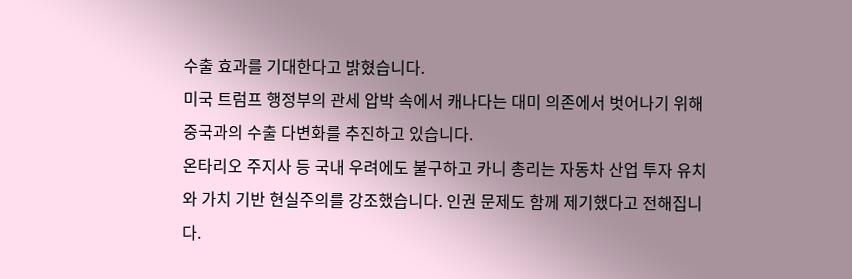수출 효과를 기대한다고 밝혔습니다.
미국 트럼프 행정부의 관세 압박 속에서 캐나다는 대미 의존에서 벗어나기 위해 중국과의 수출 다변화를 추진하고 있습니다.
온타리오 주지사 등 국내 우려에도 불구하고 카니 총리는 자동차 산업 투자 유치와 가치 기반 현실주의를 강조했습니다. 인권 문제도 함께 제기했다고 전해집니다.